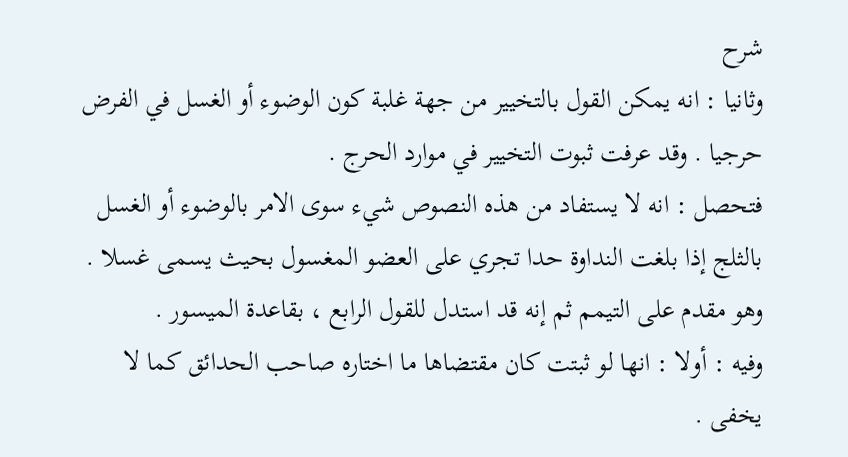شرح
وثانيا : انه يمكن القول بالتخيير من جهة غلبة كون الوضوء أو الغسل في الفرض حرجيا . وقد عرفت ثبوت التخيير في موارد الحرج .
فتحصل : انه لا يستفاد من هذه النصوص شيء سوى الامر بالوضوء أو الغسل بالثلج إذا بلغت النداوة حدا تجري على العضو المغسول بحيث يسمى غسلا . وهو مقدم على التيمم ثم إنه قد استدل للقول الرابع ، بقاعدة الميسور .
وفيه : أولا : انها لو ثبتت كان مقتضاها ما اختاره صاحب الحدائق كما لا يخفى .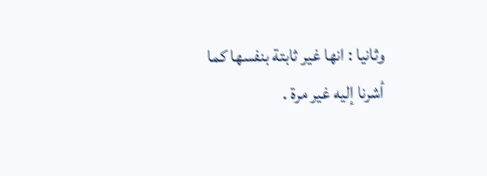وثانيا : انها غير ثابتة بنفسها كما أشرنا إليه غير مرة .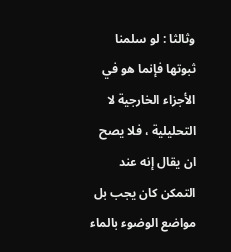وثالثا : لو سلمنا ثبوتها فإنما هو في الأجزاء الخارجية لا التحليلية ، فلا يصح ان يقال إنه عند التمكن كان يجب بل مواضع الوضوء بالماء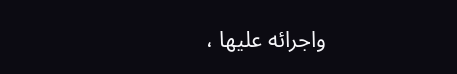واجرائه عليها ،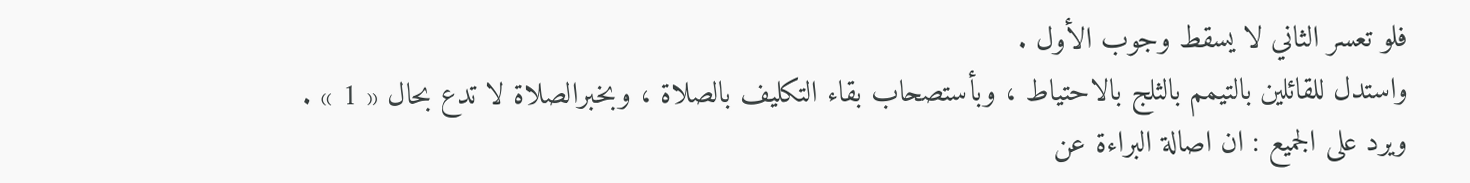فلو تعسر الثاني لا يسقط وجوب الأول .
واستدل للقائلين بالتيمم بالثلج بالاحتياط ، وبأستصحاب بقاء التكليف بالصلاة ، وبخبرالصلاة لا تدع بحال « 1 » .
ويرد على الجميع : ان اصالة البراءة عن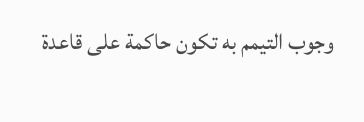وجوب التيمم به تكون حاكمة على قاعدة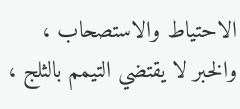الاحتياط والاستصحاب ، والخبر لا يقتضي التيمم بالثلج ،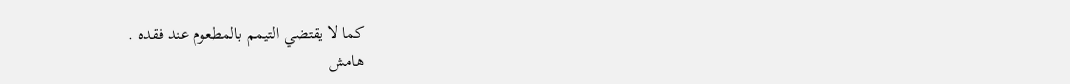كما لا يقتضي التيمم بالمطعوم عند فقده .
هامش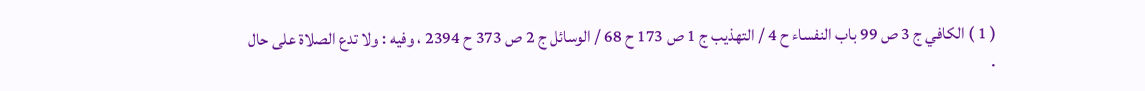( 1 ) الكافي ج 3 ص 99 باب النفساء ح 4 / التهذيب ج 1 ص 173 ح 68 / الوسائل ج 2 ص 373 ح 2394 ، وفيه : ولا تدع الصلاة على حال .